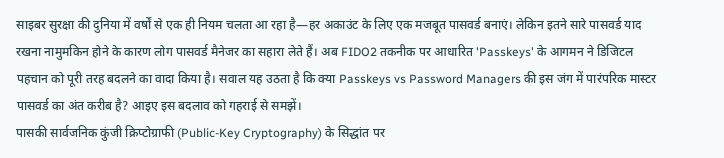साइबर सुरक्षा की दुनिया में वर्षों से एक ही नियम चलता आ रहा है—हर अकाउंट के लिए एक मजबूत पासवर्ड बनाएं। लेकिन इतने सारे पासवर्ड याद रखना नामुमकिन होने के कारण लोग पासवर्ड मैनेजर का सहारा लेते हैं। अब FIDO2 तकनीक पर आधारित 'Passkeys' के आगमन ने डिजिटल पहचान को पूरी तरह बदलने का वादा किया है। सवाल यह उठता है कि क्या Passkeys vs Password Managers की इस जंग में पारंपरिक मास्टर पासवर्ड का अंत करीब है? आइए इस बदलाव को गहराई से समझें।
पासकी सार्वजनिक कुंजी क्रिप्टोग्राफी (Public-Key Cryptography) के सिद्धांत पर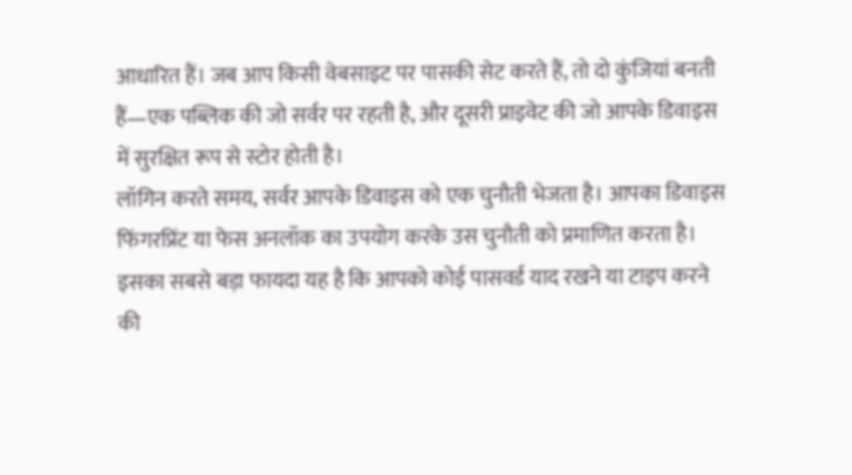आधारित हैं। जब आप किसी वेबसाइट पर पासकी सेट करते हैं, तो दो कुंजियां बनती हैं—एक पब्लिक की जो सर्वर पर रहती है, और दूसरी प्राइवेट की जो आपके डिवाइस में सुरक्षित रूप से स्टोर होती है।
लॉगिन करते समय, सर्वर आपके डिवाइस को एक चुनौती भेजता है। आपका डिवाइस फिंगरप्रिंट या फेस अनलॉक का उपयोग करके उस चुनौती को प्रमाणित करता है। इसका सबसे बड़ा फायदा यह है कि आपको कोई पासवर्ड याद रखने या टाइप करने की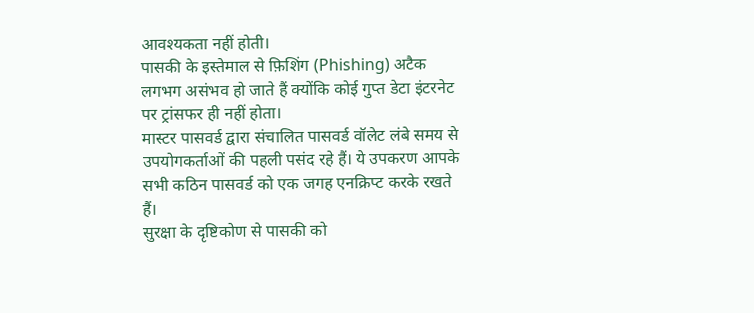आवश्यकता नहीं होती।
पासकी के इस्तेमाल से फ़िशिंग (Phishing) अटैक लगभग असंभव हो जाते हैं क्योंकि कोई गुप्त डेटा इंटरनेट पर ट्रांसफर ही नहीं होता।
मास्टर पासवर्ड द्वारा संचालित पासवर्ड वॉलेट लंबे समय से उपयोगकर्ताओं की पहली पसंद रहे हैं। ये उपकरण आपके सभी कठिन पासवर्ड को एक जगह एनक्रिप्ट करके रखते हैं।
सुरक्षा के दृष्टिकोण से पासकी को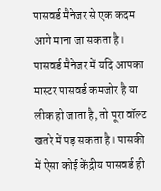पासवर्ड मैनेजर से एक कदम आगे माना जा सकता है। पासवर्ड मैनेजर में यदि आपका मास्टर पासवर्ड कमजोर है या लीक हो जाता है, तो पूरा वॉल्ट खतरे में पड़ सकता है। पासकी में ऐसा कोई केंद्रीय पासवर्ड ही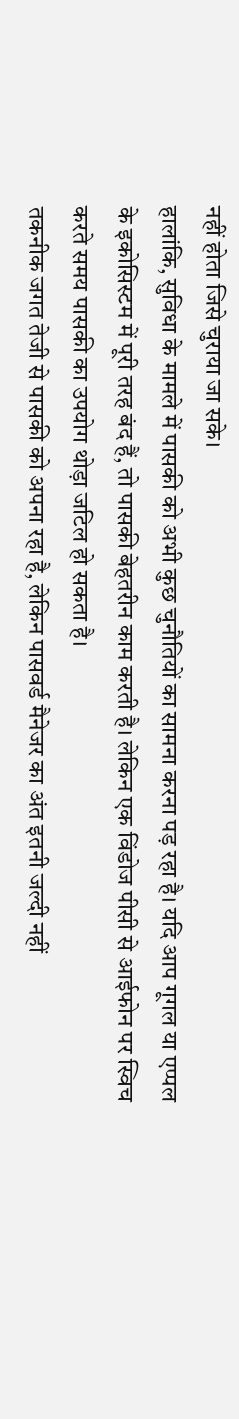नहीं होता जिसे चुराया जा सके।
हालांकि, सुविधा के मामले में पासकी को अभी कुछ चुनौतियों का सामना करना पड़ रहा है। यदि आप गूगल या एप्पल के इकोसिस्टम में पूरी तरह बंद हैं, तो पासकी बेहतरीन काम करती है। लेकिन एक विंडोज पीसी से आईफोन पर स्विच करते समय पासकी का उपयोग थोड़ा जटिल हो सकता है।
तकनीक जगत तेजी से पासकी को अपना रहा है, लेकिन पासवर्ड मैनेजर का अंत इतनी जल्दी नहीं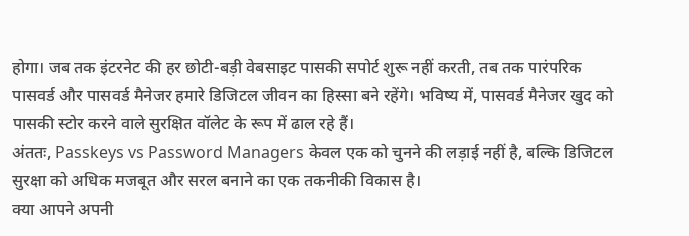होगा। जब तक इंटरनेट की हर छोटी-बड़ी वेबसाइट पासकी सपोर्ट शुरू नहीं करती, तब तक पारंपरिक पासवर्ड और पासवर्ड मैनेजर हमारे डिजिटल जीवन का हिस्सा बने रहेंगे। भविष्य में, पासवर्ड मैनेजर खुद को पासकी स्टोर करने वाले सुरक्षित वॉलेट के रूप में ढाल रहे हैं।
अंततः, Passkeys vs Password Managers केवल एक को चुनने की लड़ाई नहीं है, बल्कि डिजिटल सुरक्षा को अधिक मजबूत और सरल बनाने का एक तकनीकी विकास है।
क्या आपने अपनी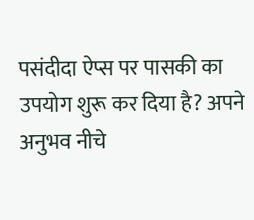पसंदीदा ऐप्स पर पासकी का उपयोग शुरू कर दिया है? अपने अनुभव नीचे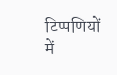टिप्पणियों में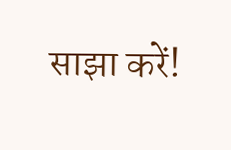साझा करें!